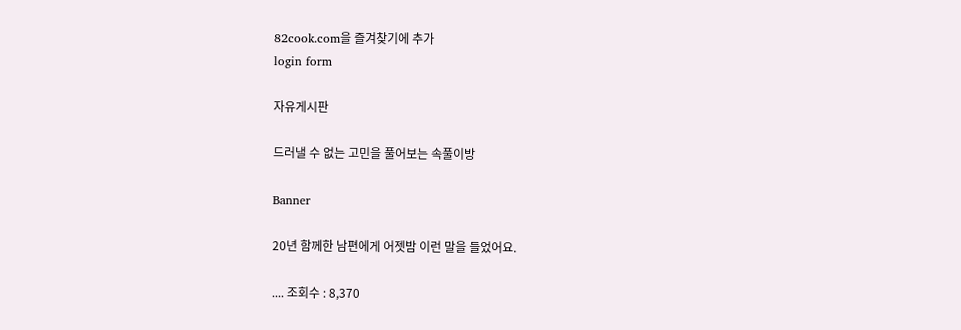82cook.com을 즐겨찾기에 추가
login form

자유게시판

드러낼 수 없는 고민을 풀어보는 속풀이방

Banner

20년 함께한 남편에게 어젯밤 이런 말을 들었어요.

.... 조회수 : 8,370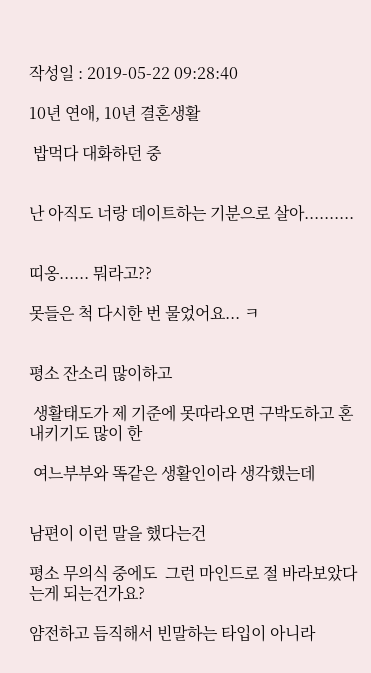작성일 : 2019-05-22 09:28:40

10년 연애, 10년 결혼생활

 밥먹다 대화하던 중


난 아직도 너랑 데이트하는 기분으로 살아..........


띠옹...... 뭐라고??

못들은 척 다시한 번 물었어요... ㅋ


평소 잔소리 많이하고

 생활태도가 제 기준에 못따라오면 구박도하고 혼내키기도 많이 한

 여느부부와 똑같은 생활인이라 생각했는데


남편이 이런 말을 했다는건

평소 무의식 중에도  그런 마인드로 절 바라보았다는게 되는건가요?

얌전하고 듬직해서 빈말하는 타입이 아니라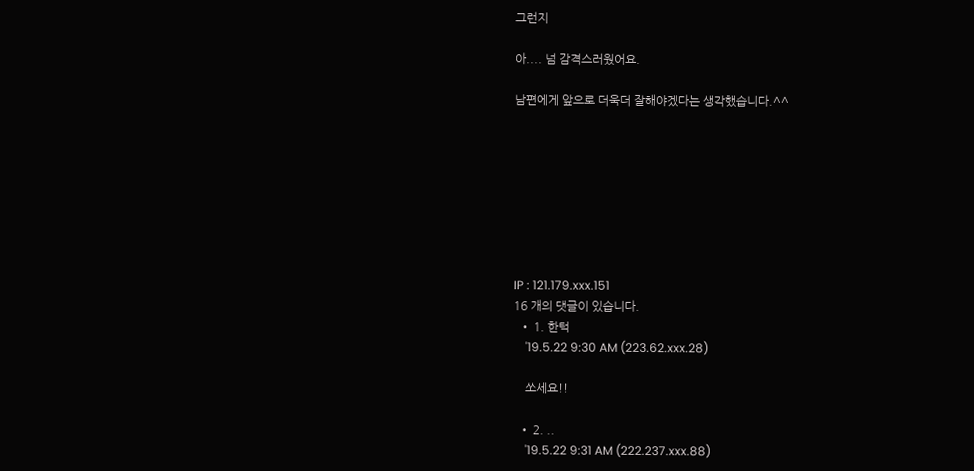그런지

아.... 넘 감격스러웠어요.

남편에게 앞으로 더욱더 잘해야겠다는 생각했습니다.^^








IP : 121.179.xxx.151
16 개의 댓글이 있습니다.
  • 1. 한턱
    '19.5.22 9:30 AM (223.62.xxx.28)

    쏘세요!!

  • 2. ..
    '19.5.22 9:31 AM (222.237.xxx.88)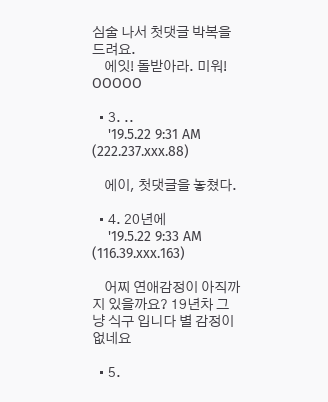심술 나서 첫댓글 박복을 드려요.
    에잇! 돌받아라. 미워! OOOOO

  • 3. ..
    '19.5.22 9:31 AM (222.237.xxx.88)

    에이, 첫댓글을 놓쳤다.

  • 4. 20년에
    '19.5.22 9:33 AM (116.39.xxx.163)

    어찌 연애감정이 아직까지 있을까요? 19년차 그냥 식구 입니다 별 감정이 없네요

  • 5.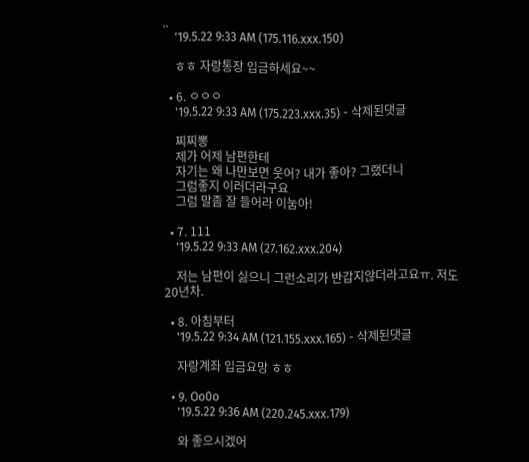..
    '19.5.22 9:33 AM (175.116.xxx.150)

    ㅎㅎ 자랑통장 입금하세요~~

  • 6. ㅇㅇㅇ
    '19.5.22 9:33 AM (175.223.xxx.35) - 삭제된댓글

    찌찌뽕
    제가 어제 남편한테
    자기는 왜 나만보면 웃어? 내가 좋아? 그랬더니
    그럼좋지 이러더라구요
    그럼 말좀 잘 들어라 이눔아!

  • 7. 111
    '19.5.22 9:33 AM (27.162.xxx.204)

    저는 남편이 싫으니 그런소리가 반갑지않더라고요ㅠ. 저도 20년차.

  • 8. 아침부터
    '19.5.22 9:34 AM (121.155.xxx.165) - 삭제된댓글

    자랑계좌 입금요망 ㅎㅎ

  • 9. Oo0o
    '19.5.22 9:36 AM (220.245.xxx.179)

    와 좋으시겠어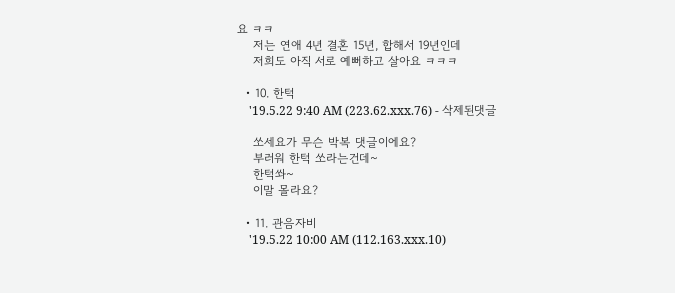요 ㅋㅋ
    저는 연애 4년 결혼 15년, 합해서 19년인데
    저희도 아직 서로 예뻐하고 살아요 ㅋㅋㅋ

  • 10. 한턱
    '19.5.22 9:40 AM (223.62.xxx.76) - 삭제된댓글

    쏘세요가 무슨 박복 댓글이에요?
    부러워 한턱 쏘라는건데~
    한턱쏴~
    이말 몰라요?

  • 11. 관음자비
    '19.5.22 10:00 AM (112.163.xxx.10)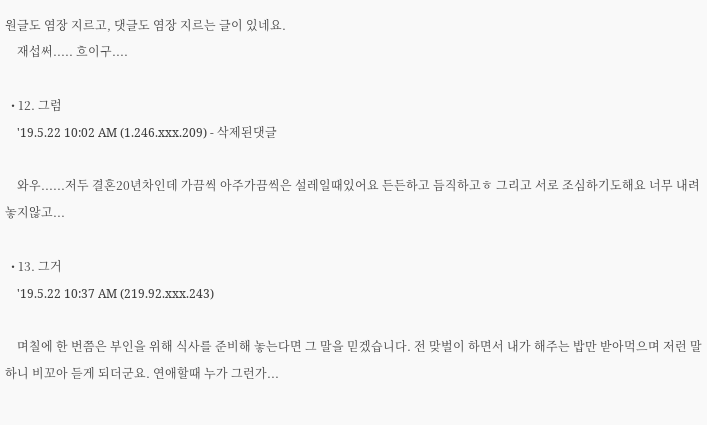원글도 염장 지르고, 댓글도 염장 지르는 글이 있네요.
    재섭써..... 흐이구....

  • 12. 그럼
    '19.5.22 10:02 AM (1.246.xxx.209) - 삭제된댓글

    와우......저두 결혼20년차인데 가끔씩 아주가끔씩은 설레일때있어요 든든하고 듬직하고ㅎ 그리고 서로 조심하기도해요 너무 내려놓지않고...

  • 13. 그거
    '19.5.22 10:37 AM (219.92.xxx.243)

    며칠에 한 번쯤은 부인을 위해 식사를 준비해 놓는다면 그 말을 믿겠습니다. 전 맞벌이 하면서 내가 해주는 밥만 받아먹으며 저런 말 하니 비꼬아 듣게 되더군요. 연애할때 누가 그런가...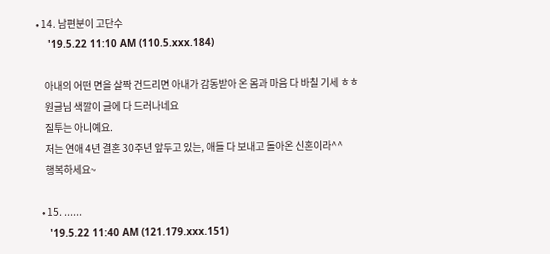• 14. 남편분이 고단수
    '19.5.22 11:10 AM (110.5.xxx.184)

    아내의 어떤 면을 살짝 건드리면 아내가 감동받아 온 몸과 마음 다 바칠 기세 ㅎㅎ
    원글님 색깔이 글에 다 드러나네요
    질투는 아니예요.
    저는 연애 4년 결혼 30주년 앞두고 있는, 애들 다 보내고 돌아온 신혼이라^^
    행복하세요~

  • 15. ......
    '19.5.22 11:40 AM (121.179.xxx.151)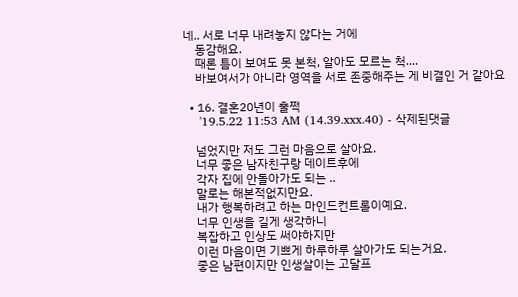네.. 서로 너무 내려놓지 않다는 거에
    동감해요.
    때론 틈이 보여도 못 본척, 알아도 모르는 척....
    바보여서가 아니라 영역을 서로 존중해주는 게 비결인 거 같아요

  • 16. 결혼20년이 훌쩍
    '19.5.22 11:53 AM (14.39.xxx.40) - 삭제된댓글

    넘었지만 저도 그런 마음으로 살아요.
    너무 좋은 남자친구랑 데이트후에
    각자 집에 안돌아가도 되는 ..
    말로는 해본적없지만요.
    내가 행복하려고 하는 마인드컨트롤이예요.
    너무 인생을 길게 생각하니
    복잡하고 인상도 써야하지만
    이런 마음이면 기쁘게 하루하루 살아가도 되는거요.
    좋은 남편이지만 인생살이는 고달프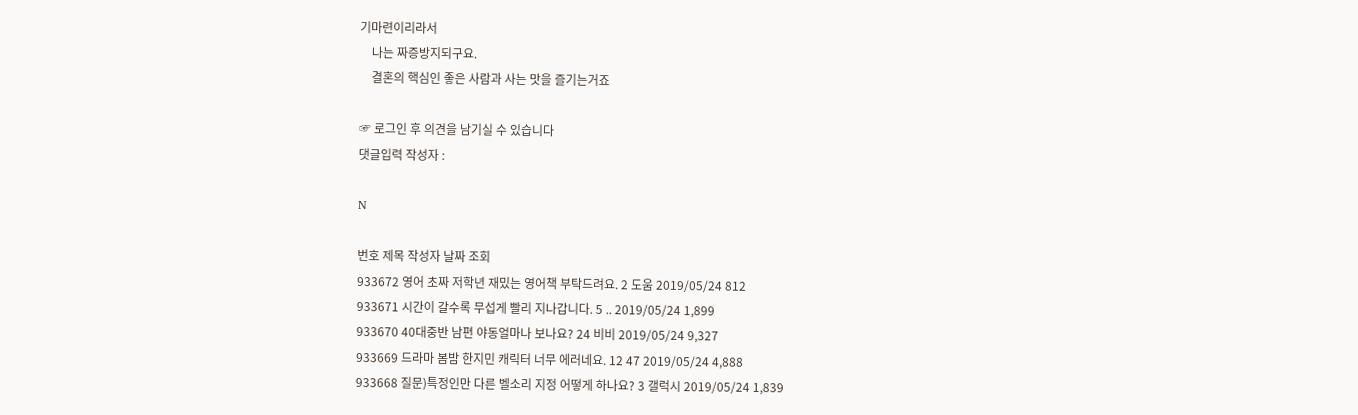기마련이리라서
    나는 짜증방지되구요.
    결혼의 핵심인 좋은 사람과 사는 맛을 즐기는거죠

☞ 로그인 후 의견을 남기실 수 있습니다
댓글입력 작성자 :

N

번호 제목 작성자 날짜 조회
933672 영어 초짜 저학년 재밌는 영어책 부탁드려요. 2 도움 2019/05/24 812
933671 시간이 갈수록 무섭게 빨리 지나갑니다. 5 .. 2019/05/24 1,899
933670 40대중반 남편 야동얼마나 보나요? 24 비비 2019/05/24 9,327
933669 드라마 봄밤 한지민 캐릭터 너무 에러네요. 12 47 2019/05/24 4,888
933668 질문)특정인만 다른 벨소리 지정 어떻게 하나요? 3 갤럭시 2019/05/24 1,839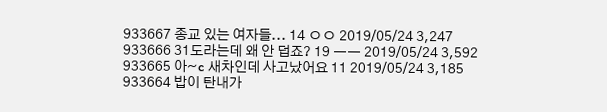933667 종교 있는 여자들... 14 ㅇㅇ 2019/05/24 3,247
933666 31도라는데 왜 안 덥죠? 19 ㅡㅡ 2019/05/24 3,592
933665 아~c 새차인데 사고났어요 11 2019/05/24 3,185
933664 밥이 탄내가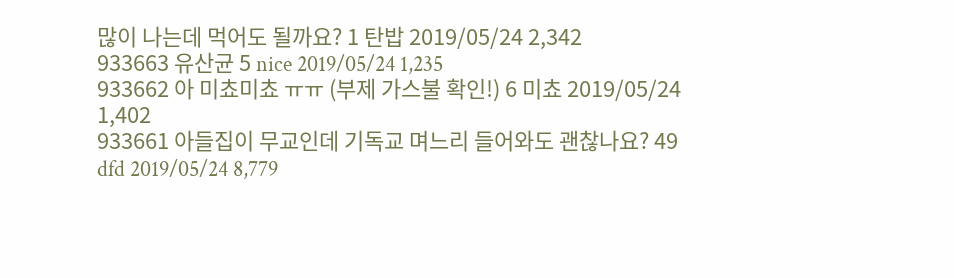많이 나는데 먹어도 될까요? 1 탄밥 2019/05/24 2,342
933663 유산균 5 nice 2019/05/24 1,235
933662 아 미쵸미쵸 ㅠㅠ (부제 가스불 확인!) 6 미쵸 2019/05/24 1,402
933661 아들집이 무교인데 기독교 며느리 들어와도 괜찮나요? 49 dfd 2019/05/24 8,779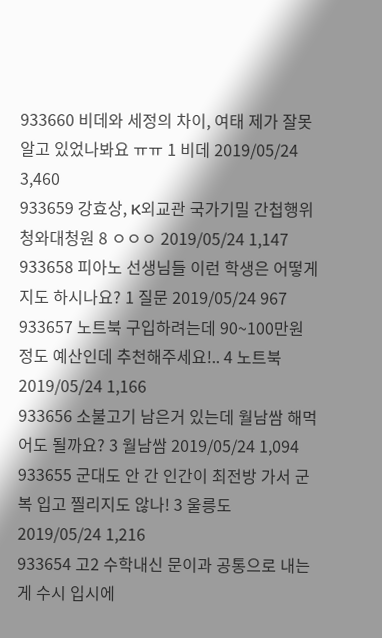933660 비데와 세정의 차이, 여태 제가 잘못 알고 있었나봐요 ㅠㅠ 1 비데 2019/05/24 3,460
933659 강효상, K외교관 국가기밀 간첩행위 청와대청원 8 ㅇㅇㅇ 2019/05/24 1,147
933658 피아노 선생님들 이런 학생은 어떻게 지도 하시나요? 1 질문 2019/05/24 967
933657 노트북 구입하려는데 90~100만원 정도 예산인데 추천해주세요!.. 4 노트북 2019/05/24 1,166
933656 소불고기 남은거 있는데 월남쌈 해먹어도 될까요? 3 월남쌈 2019/05/24 1,094
933655 군대도 안 간 인간이 최전방 가서 군복 입고 찔리지도 않나! 3 울릉도 2019/05/24 1,216
933654 고2 수학내신 문이과 공통으로 내는게 수시 입시에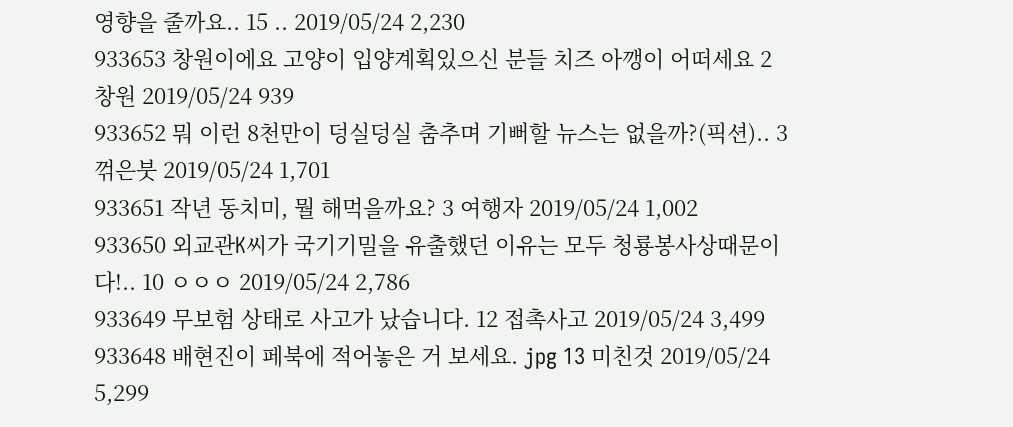영향을 줄까요.. 15 .. 2019/05/24 2,230
933653 창원이에요 고양이 입양계획있으신 분들 치즈 아깽이 어떠세요 2 창원 2019/05/24 939
933652 뭐 이런 8천만이 덩실덩실 춤추며 기뻐할 뉴스는 없을까?(픽션).. 3 꺾은붓 2019/05/24 1,701
933651 작년 동치미, 뭘 해먹을까요? 3 여행자 2019/05/24 1,002
933650 외교관K씨가 국기기밀을 유출했던 이유는 모두 청룡봉사상때문이다!.. 10 ㅇㅇㅇ 2019/05/24 2,786
933649 무보험 상태로 사고가 났습니다. 12 접촉사고 2019/05/24 3,499
933648 배현진이 페북에 적어놓은 거 보세요. jpg 13 미친것 2019/05/24 5,299